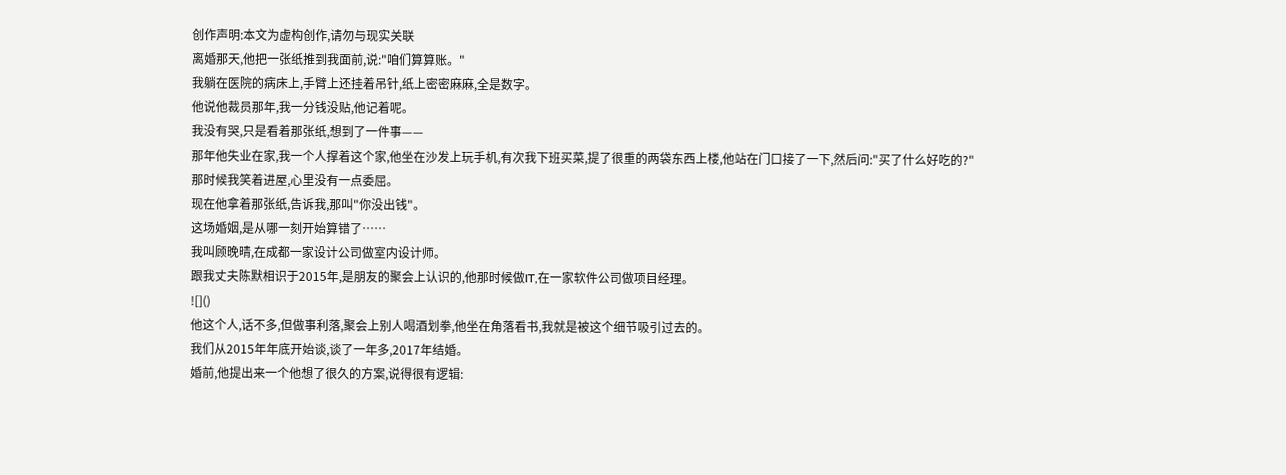创作声明:本文为虚构创作,请勿与现实关联
离婚那天,他把一张纸推到我面前,说:"咱们算算账。"
我躺在医院的病床上,手臂上还挂着吊针,纸上密密麻麻,全是数字。
他说他裁员那年,我一分钱没贴,他记着呢。
我没有哭,只是看着那张纸,想到了一件事——
那年他失业在家,我一个人撑着这个家,他坐在沙发上玩手机,有次我下班买菜,提了很重的两袋东西上楼,他站在门口接了一下,然后问:"买了什么好吃的?"
那时候我笑着进屋,心里没有一点委屈。
现在他拿着那张纸,告诉我,那叫"你没出钱"。
这场婚姻,是从哪一刻开始算错了……
我叫顾晚晴,在成都一家设计公司做室内设计师。
跟我丈夫陈默相识于2015年,是朋友的聚会上认识的,他那时候做IT,在一家软件公司做项目经理。
![]()
他这个人,话不多,但做事利落,聚会上别人喝酒划拳,他坐在角落看书,我就是被这个细节吸引过去的。
我们从2015年年底开始谈,谈了一年多,2017年结婚。
婚前,他提出来一个他想了很久的方案,说得很有逻辑: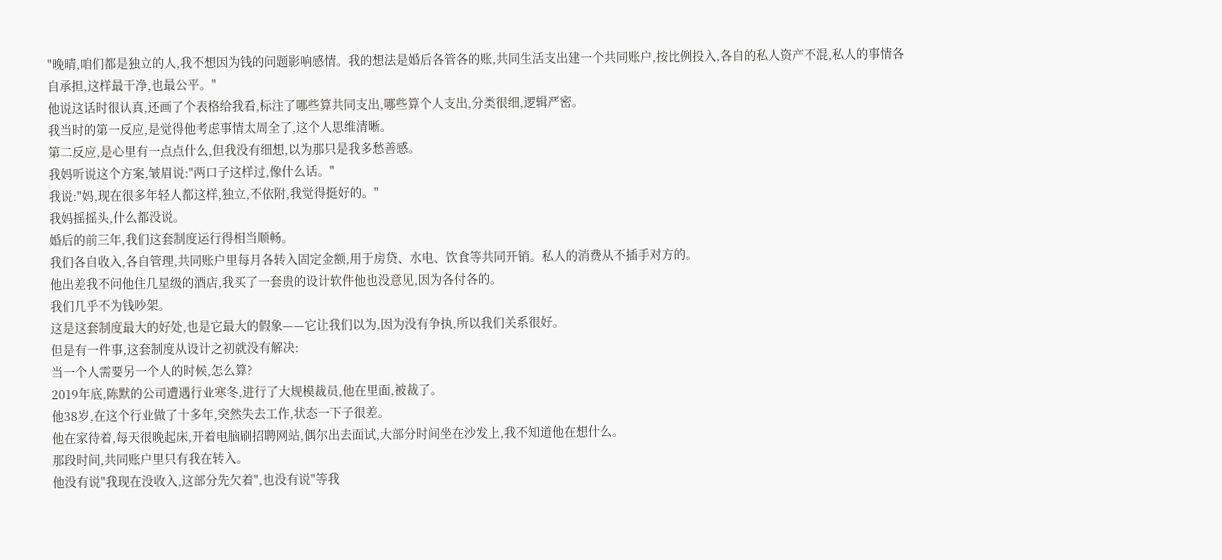"晚晴,咱们都是独立的人,我不想因为钱的问题影响感情。我的想法是婚后各管各的账,共同生活支出建一个共同账户,按比例投入,各自的私人资产不混,私人的事情各自承担,这样最干净,也最公平。"
他说这话时很认真,还画了个表格给我看,标注了哪些算共同支出,哪些算个人支出,分类很细,逻辑严密。
我当时的第一反应,是觉得他考虑事情太周全了,这个人思维清晰。
第二反应,是心里有一点点什么,但我没有细想,以为那只是我多愁善感。
我妈听说这个方案,皱眉说:"两口子这样过,像什么话。"
我说:"妈,现在很多年轻人都这样,独立,不依附,我觉得挺好的。"
我妈摇摇头,什么都没说。
婚后的前三年,我们这套制度运行得相当顺畅。
我们各自收入,各自管理,共同账户里每月各转入固定金额,用于房贷、水电、饮食等共同开销。私人的消费从不插手对方的。
他出差我不问他住几星级的酒店,我买了一套贵的设计软件他也没意见,因为各付各的。
我们几乎不为钱吵架。
这是这套制度最大的好处,也是它最大的假象——它让我们以为,因为没有争执,所以我们关系很好。
但是有一件事,这套制度从设计之初就没有解决:
当一个人需要另一个人的时候,怎么算?
2019年底,陈默的公司遭遇行业寒冬,进行了大规模裁员,他在里面,被裁了。
他38岁,在这个行业做了十多年,突然失去工作,状态一下子很差。
他在家待着,每天很晚起床,开着电脑刷招聘网站,偶尔出去面试,大部分时间坐在沙发上,我不知道他在想什么。
那段时间,共同账户里只有我在转入。
他没有说"我现在没收入,这部分先欠着",也没有说"等我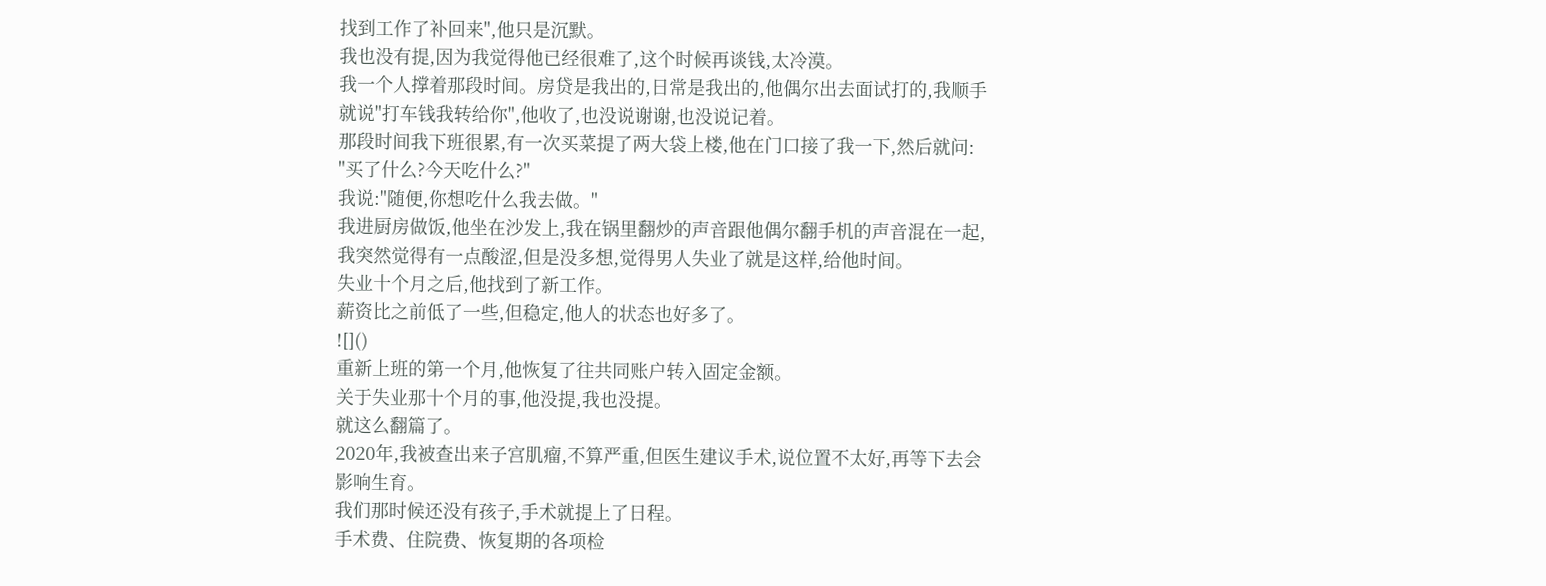找到工作了补回来",他只是沉默。
我也没有提,因为我觉得他已经很难了,这个时候再谈钱,太冷漠。
我一个人撑着那段时间。房贷是我出的,日常是我出的,他偶尔出去面试打的,我顺手就说"打车钱我转给你",他收了,也没说谢谢,也没说记着。
那段时间我下班很累,有一次买菜提了两大袋上楼,他在门口接了我一下,然后就问:
"买了什么?今天吃什么?"
我说:"随便,你想吃什么我去做。"
我进厨房做饭,他坐在沙发上,我在锅里翻炒的声音跟他偶尔翻手机的声音混在一起,我突然觉得有一点酸涩,但是没多想,觉得男人失业了就是这样,给他时间。
失业十个月之后,他找到了新工作。
薪资比之前低了一些,但稳定,他人的状态也好多了。
![]()
重新上班的第一个月,他恢复了往共同账户转入固定金额。
关于失业那十个月的事,他没提,我也没提。
就这么翻篇了。
2020年,我被查出来子宫肌瘤,不算严重,但医生建议手术,说位置不太好,再等下去会影响生育。
我们那时候还没有孩子,手术就提上了日程。
手术费、住院费、恢复期的各项检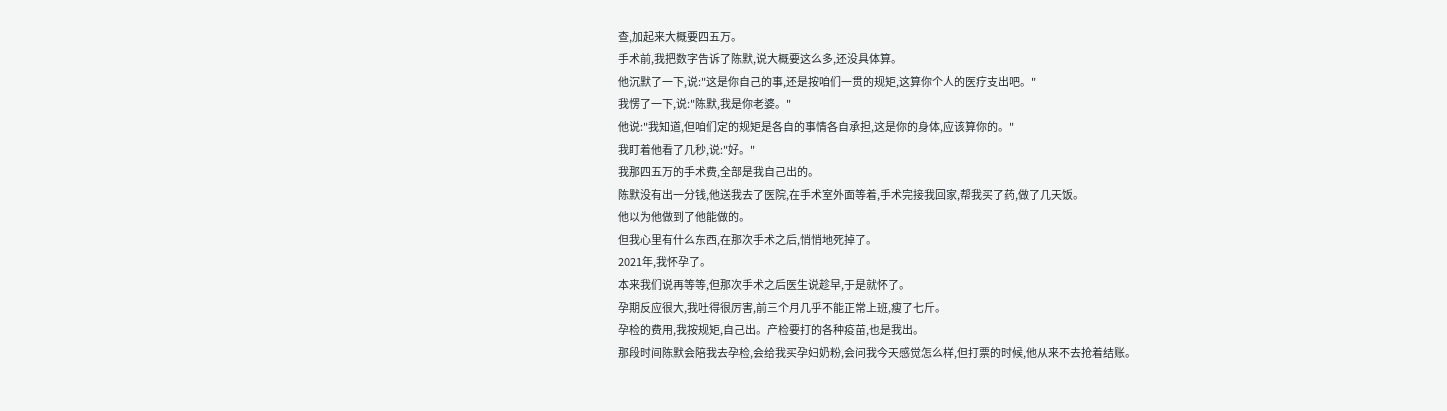查,加起来大概要四五万。
手术前,我把数字告诉了陈默,说大概要这么多,还没具体算。
他沉默了一下,说:"这是你自己的事,还是按咱们一贯的规矩,这算你个人的医疗支出吧。"
我愣了一下,说:"陈默,我是你老婆。"
他说:"我知道,但咱们定的规矩是各自的事情各自承担,这是你的身体,应该算你的。"
我盯着他看了几秒,说:"好。"
我那四五万的手术费,全部是我自己出的。
陈默没有出一分钱,他送我去了医院,在手术室外面等着,手术完接我回家,帮我买了药,做了几天饭。
他以为他做到了他能做的。
但我心里有什么东西,在那次手术之后,悄悄地死掉了。
2021年,我怀孕了。
本来我们说再等等,但那次手术之后医生说趁早,于是就怀了。
孕期反应很大,我吐得很厉害,前三个月几乎不能正常上班,瘦了七斤。
孕检的费用,我按规矩,自己出。产检要打的各种疫苗,也是我出。
那段时间陈默会陪我去孕检,会给我买孕妇奶粉,会问我今天感觉怎么样,但打票的时候,他从来不去抢着结账。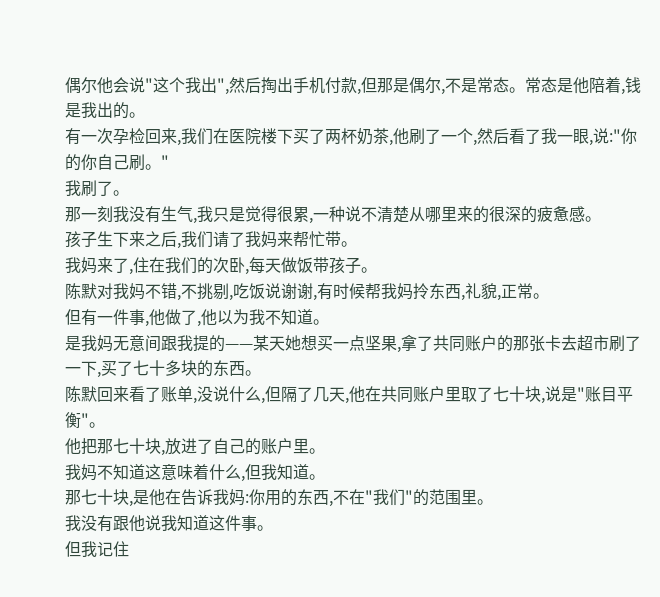偶尔他会说"这个我出",然后掏出手机付款,但那是偶尔,不是常态。常态是他陪着,钱是我出的。
有一次孕检回来,我们在医院楼下买了两杯奶茶,他刷了一个,然后看了我一眼,说:"你的你自己刷。"
我刷了。
那一刻我没有生气,我只是觉得很累,一种说不清楚从哪里来的很深的疲惫感。
孩子生下来之后,我们请了我妈来帮忙带。
我妈来了,住在我们的次卧,每天做饭带孩子。
陈默对我妈不错,不挑剔,吃饭说谢谢,有时候帮我妈拎东西,礼貌,正常。
但有一件事,他做了,他以为我不知道。
是我妈无意间跟我提的——某天她想买一点坚果,拿了共同账户的那张卡去超市刷了一下,买了七十多块的东西。
陈默回来看了账单,没说什么,但隔了几天,他在共同账户里取了七十块,说是"账目平衡"。
他把那七十块,放进了自己的账户里。
我妈不知道这意味着什么,但我知道。
那七十块,是他在告诉我妈:你用的东西,不在"我们"的范围里。
我没有跟他说我知道这件事。
但我记住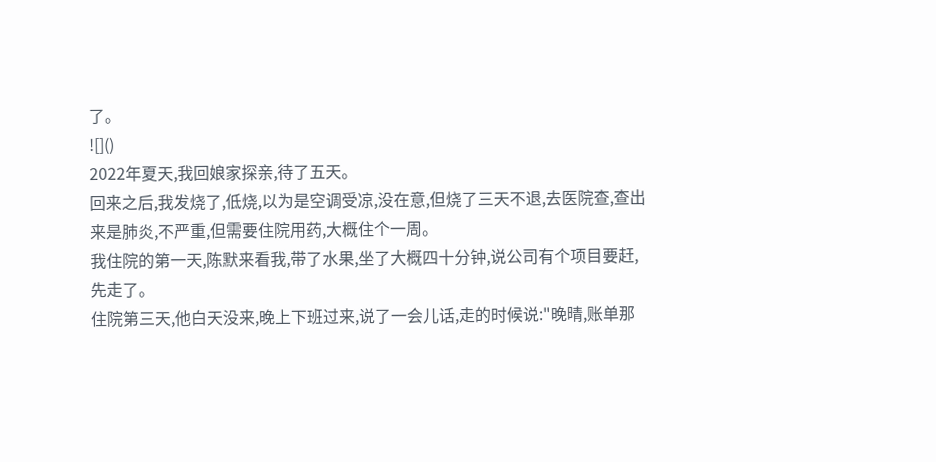了。
![]()
2022年夏天,我回娘家探亲,待了五天。
回来之后,我发烧了,低烧,以为是空调受凉,没在意,但烧了三天不退,去医院查,查出来是肺炎,不严重,但需要住院用药,大概住个一周。
我住院的第一天,陈默来看我,带了水果,坐了大概四十分钟,说公司有个项目要赶,先走了。
住院第三天,他白天没来,晚上下班过来,说了一会儿话,走的时候说:"晚晴,账单那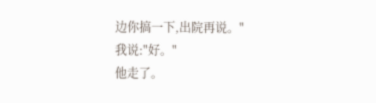边你搞一下,出院再说。"
我说:"好。"
他走了。